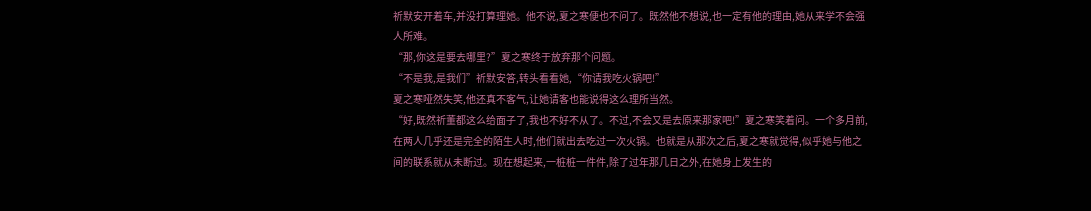祈默安开着车,并没打算理她。他不说,夏之寒便也不问了。既然他不想说,也一定有他的理由,她从来学不会强人所难。
“那,你这是要去哪里?”夏之寒终于放弃那个问题。
“不是我,是我们”祈默安答,转头看看她,“你请我吃火锅吧!”
夏之寒哑然失笑,他还真不客气,让她请客也能说得这么理所当然。
“好,既然祈董都这么给面子了,我也不好不从了。不过,不会又是去原来那家吧!”夏之寒笑着问。一个多月前,在两人几乎还是完全的陌生人时,他们就出去吃过一次火锅。也就是从那次之后,夏之寒就觉得,似乎她与他之间的联系就从未断过。现在想起来,一桩桩一件件,除了过年那几日之外,在她身上发生的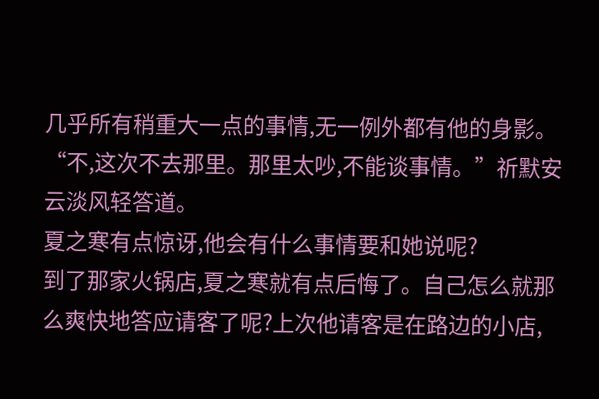几乎所有稍重大一点的事情,无一例外都有他的身影。
“不,这次不去那里。那里太吵,不能谈事情。”祈默安云淡风轻答道。
夏之寒有点惊讶,他会有什么事情要和她说呢?
到了那家火锅店,夏之寒就有点后悔了。自己怎么就那么爽快地答应请客了呢?上次他请客是在路边的小店,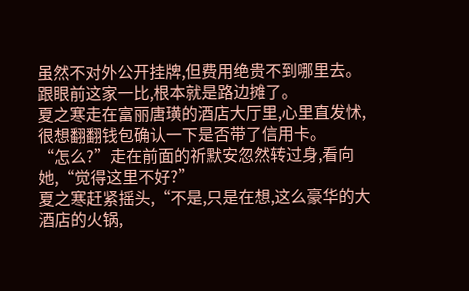虽然不对外公开挂牌,但费用绝贵不到哪里去。跟眼前这家一比,根本就是路边摊了。
夏之寒走在富丽唐璜的酒店大厅里,心里直发怵,很想翻翻钱包确认一下是否带了信用卡。
“怎么?”走在前面的祈默安忽然转过身,看向她,“觉得这里不好?”
夏之寒赶紧摇头,“不是,只是在想,这么豪华的大酒店的火锅,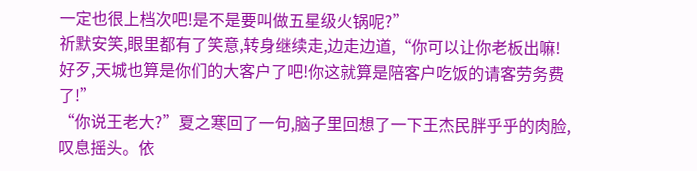一定也很上档次吧!是不是要叫做五星级火锅呢?”
祈默安笑,眼里都有了笑意,转身继续走,边走边道,“你可以让你老板出嘛!好歹,天城也算是你们的大客户了吧!你这就算是陪客户吃饭的请客劳务费了!”
“你说王老大?”夏之寒回了一句,脑子里回想了一下王杰民胖乎乎的肉脸,叹息摇头。依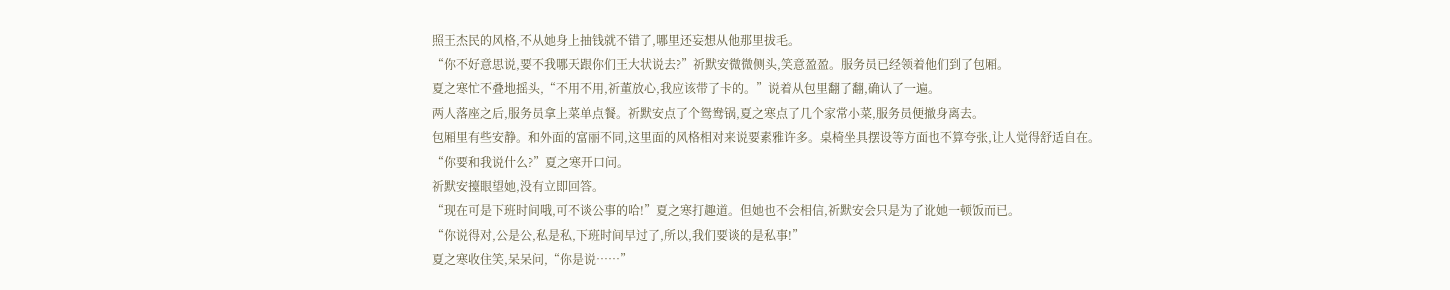照王杰民的风格,不从她身上抽钱就不错了,哪里还妄想从他那里拔毛。
“你不好意思说,要不我哪天跟你们王大状说去?”祈默安微微侧头,笑意盈盈。服务员已经领着他们到了包厢。
夏之寒忙不叠地摇头,“不用不用,祈董放心,我应该带了卡的。”说着从包里翻了翻,确认了一遍。
两人落座之后,服务员拿上菜单点餐。祈默安点了个鸳鸯锅,夏之寒点了几个家常小菜,服务员便撤身离去。
包厢里有些安静。和外面的富丽不同,这里面的风格相对来说要素雅许多。桌椅坐具摆设等方面也不算夸张,让人觉得舒适自在。
“你要和我说什么?”夏之寒开口问。
祈默安擡眼望她,没有立即回答。
“现在可是下班时间哦,可不谈公事的哈!”夏之寒打趣道。但她也不会相信,祈默安会只是为了讹她一顿饭而已。
“你说得对,公是公,私是私,下班时间早过了,所以,我们要谈的是私事!”
夏之寒收住笑,呆呆问,“你是说……”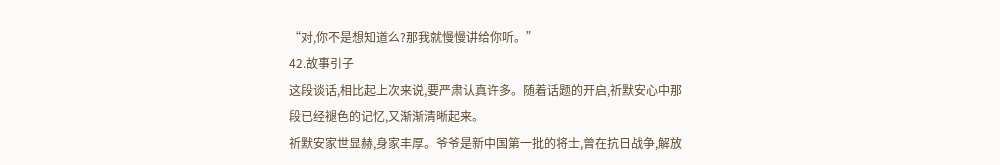“对,你不是想知道么?那我就慢慢讲给你听。”
42.故事引子
这段谈话,相比起上次来说,要严肃认真许多。随着话题的开启,祈默安心中那段已经褪色的记忆,又渐渐清晰起来。
祈默安家世显赫,身家丰厚。爷爷是新中国第一批的将士,曾在抗日战争,解放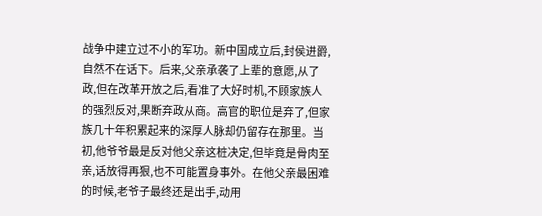战争中建立过不小的军功。新中国成立后,封侯进爵,自然不在话下。后来,父亲承袭了上辈的意愿,从了政,但在改革开放之后,看准了大好时机,不顾家族人的强烈反对,果断弃政从商。高官的职位是弃了,但家族几十年积累起来的深厚人脉却仍留存在那里。当初,他爷爷最是反对他父亲这桩决定,但毕竟是骨肉至亲,话放得再狠,也不可能置身事外。在他父亲最困难的时候,老爷子最终还是出手,动用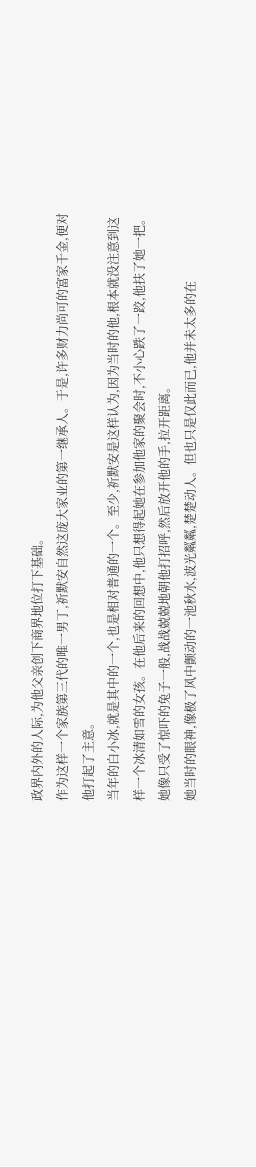政界内外的人际,为他父亲创下商界地位打下基础。
作为这样一个家族第三代的唯一男丁,祈默安自然这庞大家业的第一继承人。于是,许多财力尚可的富家千金,便对他打起了主意。
当年的白小冰,就是其中的一个,也是相对普通的一个。至少,祈默安是这样认为,因为当时的他,根本就没注意到这样一个冰清如雪的女孩。在他后来的回想中,他只想得起她在参加他家的聚会时,不小心跌了一跤,他扶了她一把。她像只受了惊吓的兔子一般,战战兢兢地朝他打招呼,然后放开他的手,拉开距离。
她当时的眼神,像极了风中颤动的一池秋水,波光粼粼,楚楚动人。但也只是仅此而已,他并未太多的在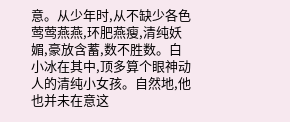意。从少年时,从不缺少各色莺莺燕燕,环肥燕瘦,清纯妖媚,豪放含蓄,数不胜数。白小冰在其中,顶多算个眼神动人的清纯小女孩。自然地,他也并未在意这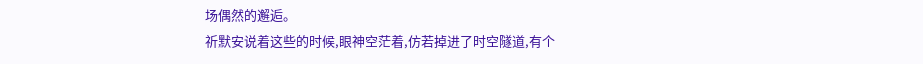场偶然的邂逅。
祈默安说着这些的时候,眼神空茫着,仿若掉进了时空隧道,有个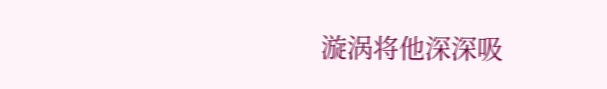漩涡将他深深吸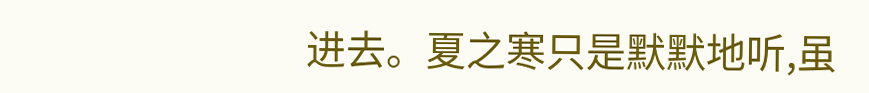进去。夏之寒只是默默地听,虽